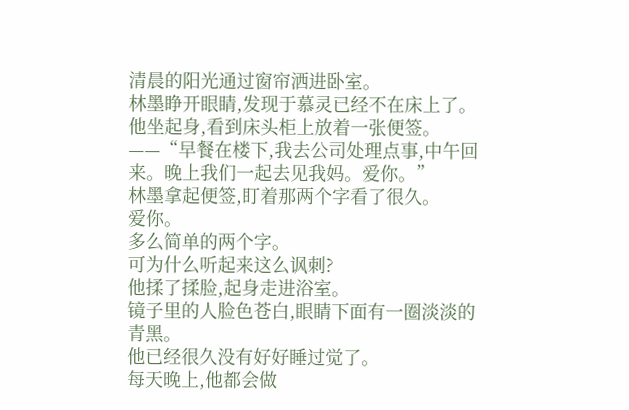清晨的阳光通过窗帘洒进卧室。
林墨睁开眼睛,发现于慕灵已经不在床上了。
他坐起身,看到床头柜上放着一张便签。
——“早餐在楼下,我去公司处理点事,中午回来。晚上我们一起去见我妈。爱你。”
林墨拿起便签,盯着那两个字看了很久。
爱你。
多么简单的两个字。
可为什么听起来这么讽刺?
他揉了揉脸,起身走进浴室。
镜子里的人脸色苍白,眼睛下面有一圈淡淡的青黑。
他已经很久没有好好睡过觉了。
每天晚上,他都会做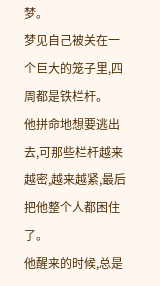梦。
梦见自己被关在一个巨大的笼子里,四周都是铁栏杆。
他拼命地想要逃出去,可那些栏杆越来越密,越来越紧,最后把他整个人都困住了。
他醒来的时候,总是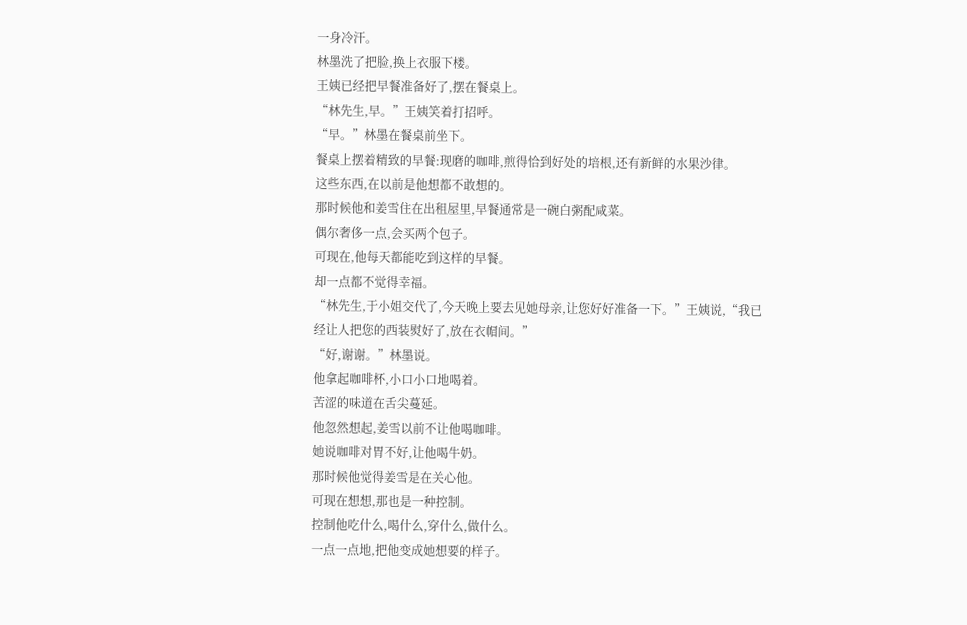一身冷汗。
林墨洗了把脸,换上衣服下楼。
王姨已经把早餐准备好了,摆在餐桌上。
“林先生,早。”王姨笑着打招呼。
“早。”林墨在餐桌前坐下。
餐桌上摆着精致的早餐:现磨的咖啡,煎得恰到好处的培根,还有新鲜的水果沙律。
这些东西,在以前是他想都不敢想的。
那时候他和姜雪住在出租屋里,早餐通常是一碗白粥配咸菜。
偶尔奢侈一点,会买两个包子。
可现在,他每天都能吃到这样的早餐。
却一点都不觉得幸福。
“林先生,于小姐交代了,今天晚上要去见她母亲,让您好好准备一下。”王姨说,“我已经让人把您的西装熨好了,放在衣帽间。”
“好,谢谢。”林墨说。
他拿起咖啡杯,小口小口地喝着。
苦涩的味道在舌尖蔓延。
他忽然想起,姜雪以前不让他喝咖啡。
她说咖啡对胃不好,让他喝牛奶。
那时候他觉得姜雪是在关心他。
可现在想想,那也是一种控制。
控制他吃什么,喝什么,穿什么,做什么。
一点一点地,把他变成她想要的样子。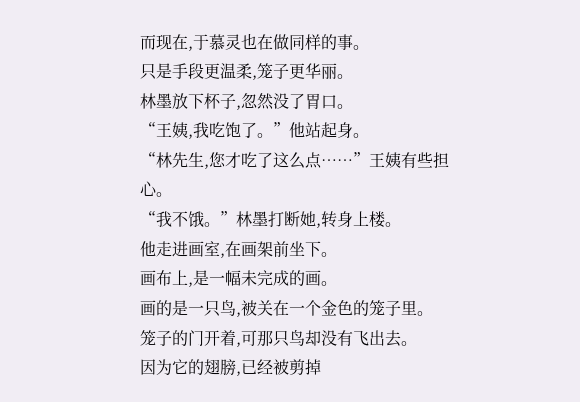而现在,于慕灵也在做同样的事。
只是手段更温柔,笼子更华丽。
林墨放下杯子,忽然没了胃口。
“王姨,我吃饱了。”他站起身。
“林先生,您才吃了这么点……”王姨有些担心。
“我不饿。”林墨打断她,转身上楼。
他走进画室,在画架前坐下。
画布上,是一幅未完成的画。
画的是一只鸟,被关在一个金色的笼子里。
笼子的门开着,可那只鸟却没有飞出去。
因为它的翅膀,已经被剪掉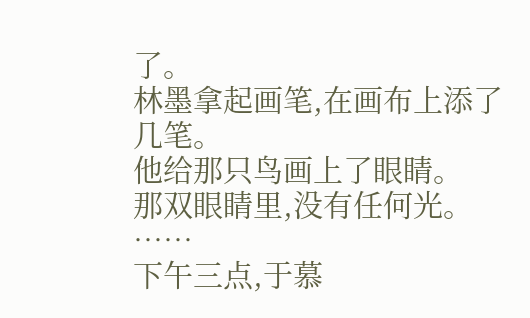了。
林墨拿起画笔,在画布上添了几笔。
他给那只鸟画上了眼睛。
那双眼睛里,没有任何光。
……
下午三点,于慕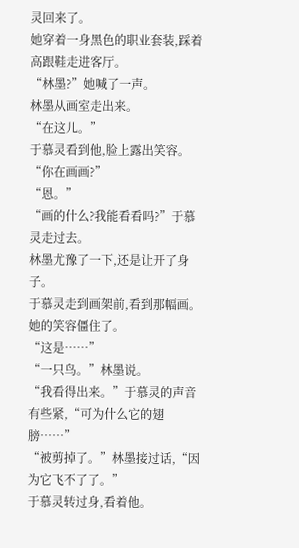灵回来了。
她穿着一身黑色的职业套装,踩着高跟鞋走进客厅。
“林墨?”她喊了一声。
林墨从画室走出来。
“在这儿。”
于慕灵看到他,脸上露出笑容。
“你在画画?”
“恩。”
“画的什么?我能看看吗?”于慕灵走过去。
林墨尤豫了一下,还是让开了身子。
于慕灵走到画架前,看到那幅画。
她的笑容僵住了。
“这是……”
“一只鸟。”林墨说。
“我看得出来。”于慕灵的声音有些紧,“可为什么它的翅膀……”
“被剪掉了。”林墨接过话,“因为它飞不了了。”
于慕灵转过身,看着他。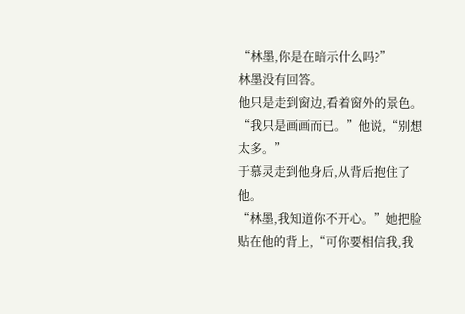“林墨,你是在暗示什么吗?”
林墨没有回答。
他只是走到窗边,看着窗外的景色。
“我只是画画而已。”他说,“别想太多。”
于慕灵走到他身后,从背后抱住了他。
“林墨,我知道你不开心。”她把脸贴在他的背上,“可你要相信我,我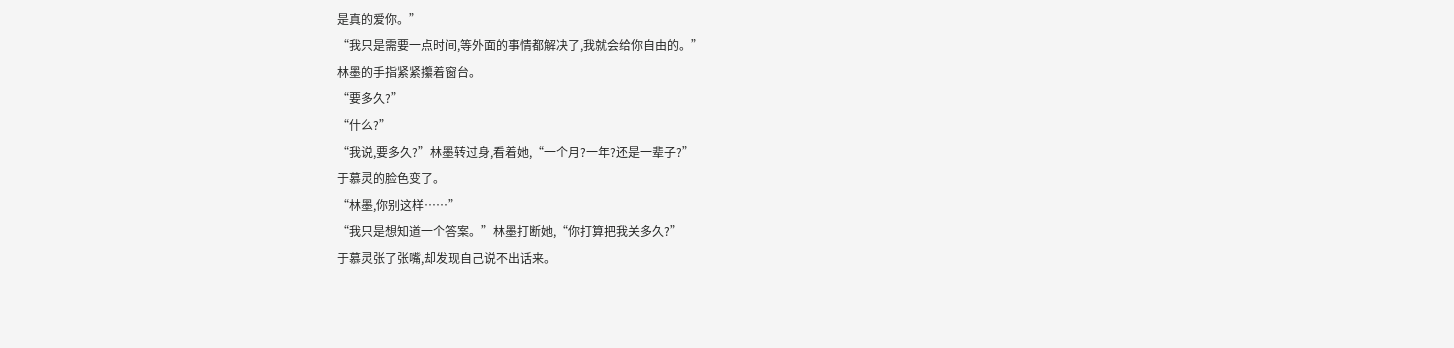是真的爱你。”
“我只是需要一点时间,等外面的事情都解决了,我就会给你自由的。”
林墨的手指紧紧攥着窗台。
“要多久?”
“什么?”
“我说,要多久?”林墨转过身,看着她,“一个月?一年?还是一辈子?”
于慕灵的脸色变了。
“林墨,你别这样……”
“我只是想知道一个答案。”林墨打断她,“你打算把我关多久?”
于慕灵张了张嘴,却发现自己说不出话来。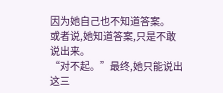因为她自己也不知道答案。
或者说,她知道答案,只是不敢说出来。
“对不起。”最终,她只能说出这三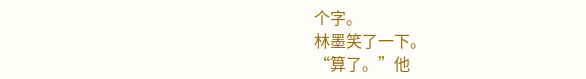个字。
林墨笑了一下。
“算了。”他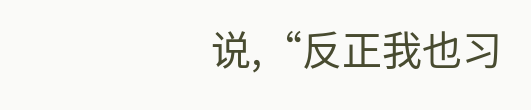说,“反正我也习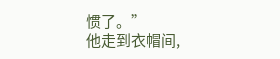惯了。”
他走到衣帽间,